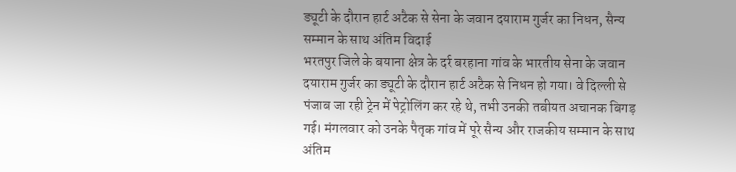ड्यूटी के दौरान हार्ट अटैक से सेना के जवान दयाराम गुर्जर का निधन, सैन्य सम्मान के साथ अंतिम विदाई
भरतपुर जिले के बयाना क्षेत्र के दर्र बरहाना गांव के भारतीय सेना के जवान दयाराम गुर्जर का ड्यूटी के दौरान हार्ट अटैक से निधन हो गया। वे दिल्ली से पंजाब जा रही ट्रेन में पेट्रोलिंग कर रहे थे, तभी उनकी तबीयत अचानक बिगड़ गई। मंगलवार को उनके पैतृक गांव में पूरे सैन्य और राजकीय सम्मान के साथ अंतिम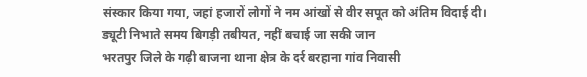संस्कार किया गया, जहां हजारों लोगों ने नम आंखों से वीर सपूत को अंतिम विदाई दी।
ड्यूटी निभाते समय बिगड़ी तबीयत, नहीं बचाई जा सकी जान
भरतपुर जिले के गढ़ी बाजना थाना क्षेत्र के दर्र बरहाना गांव निवासी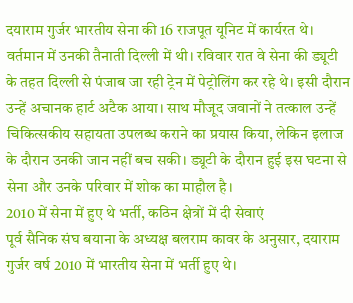दयाराम गुर्जर भारतीय सेना की 16 राजपूत यूनिट में कार्यरत थे। वर्तमान में उनकी तैनाती दिल्ली में थी। रविवार रात वे सेना की ड्यूटी के तहत दिल्ली से पंजाब जा रही ट्रेन में पेट्रोलिंग कर रहे थे। इसी दौरान उन्हें अचानक हार्ट अटैक आया। साथ मौजूद जवानों ने तत्काल उन्हें चिकित्सकीय सहायता उपलब्ध कराने का प्रयास किया, लेकिन इलाज के दौरान उनकी जान नहीं बच सकी। ड्यूटी के दौरान हुई इस घटना से सेना और उनके परिवार में शोक का माहौल है।
2010 में सेना में हुए थे भर्ती, कठिन क्षेत्रों में दी सेवाएं
पूर्व सैनिक संघ बयाना के अध्यक्ष बलराम कावर के अनुसार, दयाराम गुर्जर वर्ष 2010 में भारतीय सेना में भर्ती हुए थे।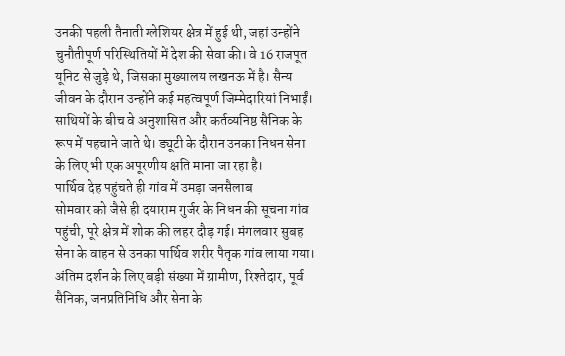उनकी पहली तैनाती ग्लेशियर क्षेत्र में हुई थी, जहां उन्होंने चुनौतीपूर्ण परिस्थितियों में देश की सेवा की। वे 16 राजपूत यूनिट से जुड़े थे, जिसका मुख्यालय लखनऊ में है। सैन्य जीवन के दौरान उन्होंने कई महत्वपूर्ण जिम्मेदारियां निभाईं। साथियों के बीच वे अनुशासित और कर्तव्यनिष्ठ सैनिक के रूप में पहचाने जाते थे। ड्यूटी के दौरान उनका निधन सेना के लिए भी एक अपूरणीय क्षति माना जा रहा है।
पार्थिव देह पहुंचते ही गांव में उमड़ा जनसैलाब
सोमवार को जैसे ही दयाराम गुर्जर के निधन की सूचना गांव पहुंची, पूरे क्षेत्र में शोक की लहर दौड़ गई। मंगलवार सुबह सेना के वाहन से उनका पार्थिव शरीर पैतृक गांव लाया गया। अंतिम दर्शन के लिए बड़ी संख्या में ग्रामीण, रिश्तेदार, पूर्व सैनिक, जनप्रतिनिधि और सेना के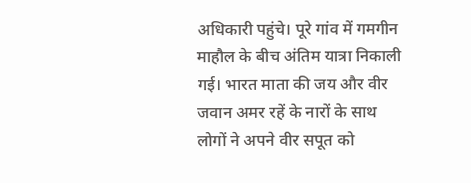अधिकारी पहुंचे। पूरे गांव में गमगीन माहौल के बीच अंतिम यात्रा निकाली गई। भारत माता की जय और वीर जवान अमर रहें के नारों के साथ लोगों ने अपने वीर सपूत को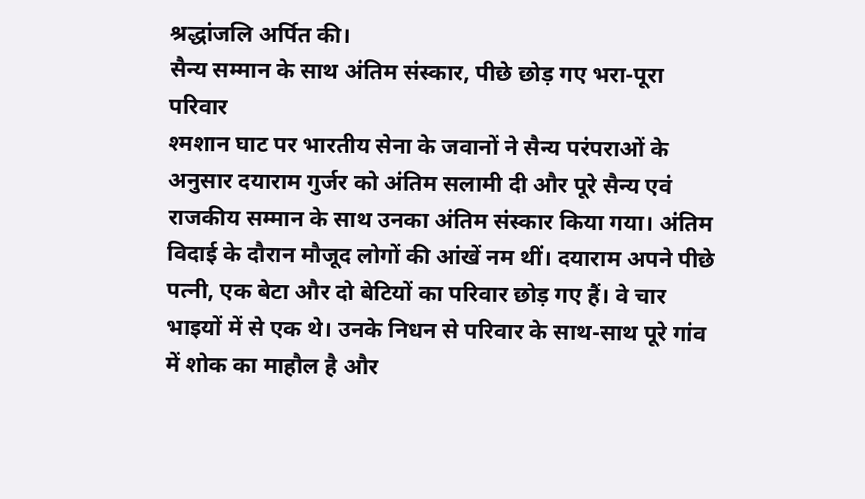श्रद्धांजलि अर्पित की।
सैन्य सम्मान के साथ अंतिम संस्कार, पीछे छोड़ गए भरा-पूरा परिवार
श्मशान घाट पर भारतीय सेना के जवानों ने सैन्य परंपराओं के अनुसार दयाराम गुर्जर को अंतिम सलामी दी और पूरे सैन्य एवं राजकीय सम्मान के साथ उनका अंतिम संस्कार किया गया। अंतिम विदाई के दौरान मौजूद लोगों की आंखें नम थीं। दयाराम अपने पीछे पत्नी, एक बेटा और दो बेटियों का परिवार छोड़ गए हैं। वे चार भाइयों में से एक थे। उनके निधन से परिवार के साथ-साथ पूरे गांव में शोक का माहौल है और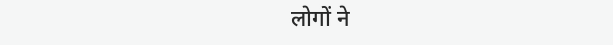लोगों ने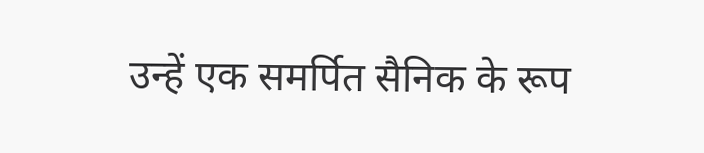उन्हें एक समर्पित सैनिक के रूप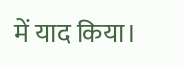में याद किया।